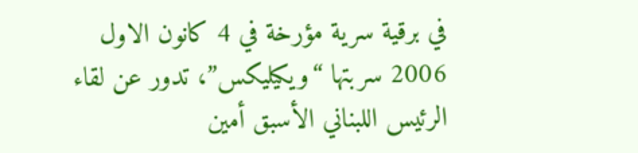في برقية سرية مؤرخة في 4 كانون الاول 2006 سربتها “ويكيليكس”، تدور عن لقاء الرئيس اللبناني الأسبق أمين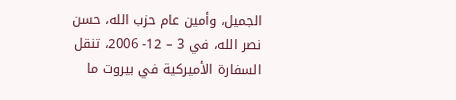الجميل، وأمين عام حزب الله، حسن نصر الله، في 3 – 12- 2006، تنقل السفارة الأميركية في بيروت ما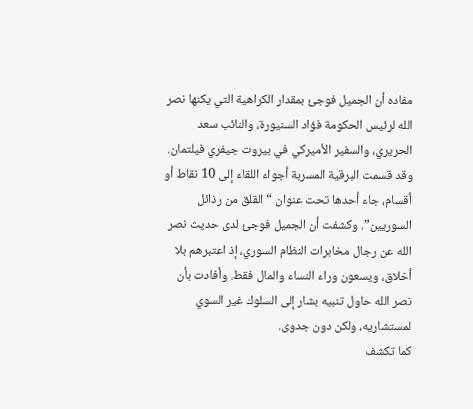مفاده أن الجميل فوجئ بمقدار الكراهية التي يكنها نصر الله لرئيس الحكومة فؤاد السنيورة، والنائب سعد الحريري، والسفير الأميركي في بيروت جيفري فيلتمان.
وقد قسمت البرقية المسربة أجواء اللقاء إلى 10 نقاط أو أقسام، جاء أحدها تحت عنوان “القلق من رذائل السوريين”. وكشفت أن الجميل فوجئ لدى حديث نصر الله عن رجال مخابرات النظام السوري، إذ اعتبرهم بلا أخلاق، ويسعون وراء النساء والمال فقط. وأفادت بأن نصر الله حاول تنبيه بشار إلى السلوك غير السوي لمستشاريه، ولكن دون جدوى.
كما تكشف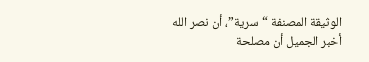الوثيقة المصنفة “سرية”، أن نصر الله أخبر الجميل أن مصلحة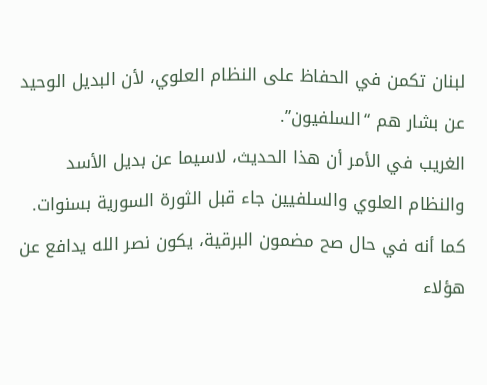لبنان تكمن في الحفاظ على النظام العلوي، لأن البديل الوحيد عن بشار هم “السلفيون”.
الغريب في الأمر أن هذا الحديث، لاسيما عن بديل الأسد والنظام العلوي والسلفيين جاء قبل الثورة السورية بسنوات. كما أنه في حال صح مضمون البرقية، يكون نصر الله يدافع عن هؤلاء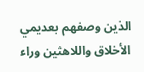الذين وصفهم بعديمي الأخلاق واللاهثين وراء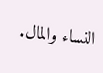النساء والمال.